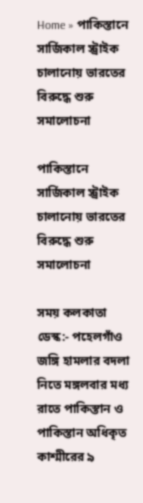Home » পাকিস্তানে সার্জিকাল স্ট্রাইক চালানোয় ভারতের বিরুদ্ধে শুরু সমালোচনা

পাকিস্তানে সার্জিকাল স্ট্রাইক চালানোয় ভারতের বিরুদ্ধে শুরু সমালোচনা

সময় কলকাতা ডেস্ক:- পহেলগাঁও জঙ্গি হামলার বদলা নিতে মঙ্গলবার মধ্য রাতে পাকিস্তান ও পাকিস্তান অধিকৃত কাশ্মীরের ৯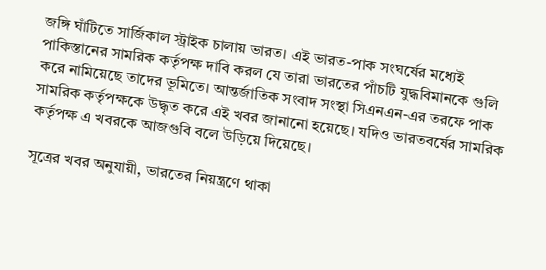জঙ্গি ঘাঁটিতে সার্জিকাল স্ট্রাইক চালায় ভারত। এই ভারত-পাক সংঘর্ষের মধ্যেই পাকিস্তানের সামরিক কর্তৃপক্ষ দাবি করল যে তারা ভারতের পাঁচটি যুদ্ধবিমানকে গুলি করে নামিয়েছে তাদের ভূমিতে। আন্তর্জাতিক সংবাদ সংস্থা সিএনএন-এর তরফে পাক সামরিক কর্তৃপক্ষকে উদ্ধৃত করে এই খবর জানানো হয়েছে। যদিও ভারতবর্ষের সামরিক কর্তৃপক্ষ এ খবরকে আজগুবি বলে উড়িয়ে দিয়েছে।

সূত্রের খবর অনুযায়ী, ভারতের নিয়ন্ত্রণে থাকা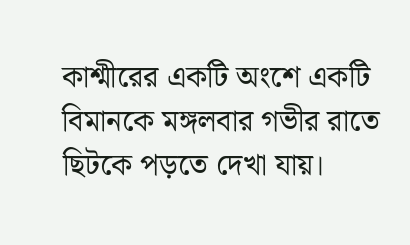কাশ্মীরের একটি অংশে একটি বিমানকে মঙ্গলবার গভীর রাতে ছিটকে পড়তে দেখা যায়।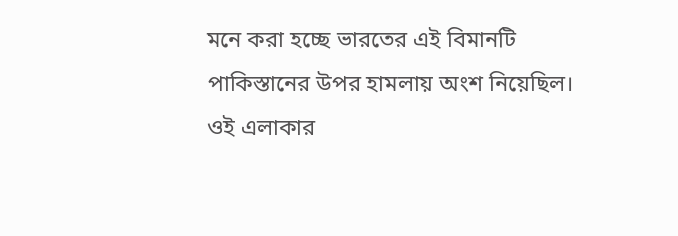মনে করা হচ্ছে ভারতের এই বিমানটি পাকিস্তানের উপর হামলায় অংশ নিয়েছিল। ওই এলাকার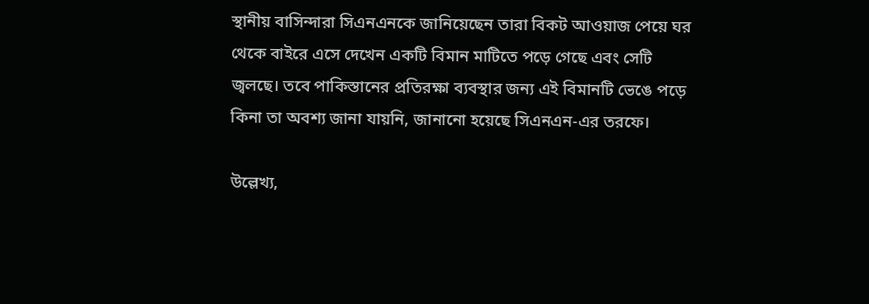স্থানীয় বাসিন্দারা সিএনএনকে জানিয়েছেন তারা বিকট আওয়াজ পেয়ে ঘর থেকে বাইরে এসে দেখেন একটি বিমান মাটিতে পড়ে গেছে এবং সেটি জ্বলছে। তবে পাকিস্তানের প্রতিরক্ষা ব্যবস্থার জন্য এই বিমানটি ভেঙে পড়ে কিনা তা অবশ্য জানা যায়নি, জানানো হয়েছে সিএনএন-এর তরফে।

উল্লেখ্য,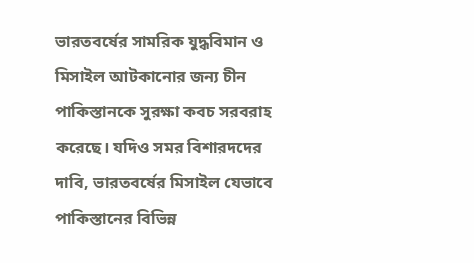ভারতবর্ষের সামরিক যুদ্ধবিমান ও মিসাইল আটকানোর জন্য চীন পাকিস্তানকে সুরক্ষা কবচ সরবরাহ করেছে। যদিও সমর বিশারদদের দাবি, ভারতবর্ষের মিসাইল যেভাবে পাকিস্তানের বিভিন্ন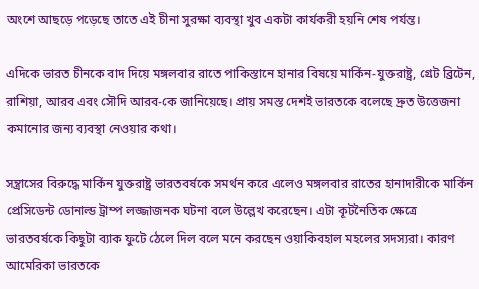অংশে আছড়ে পড়েছে তাতে এই চীনা সুরক্ষা ব্যবস্থা খুব একটা কার্যকরী হয়নি শেষ পর্যন্ত।

এদিকে ভারত চীনকে বাদ দিয়ে মঙ্গলবার রাতে পাকিস্তানে হানার বিষয়ে মার্কিন-যুক্তরাষ্ট্র, গ্রেট ব্রিটেন, রাশিয়া, আরব এবং সৌদি আরব-কে জানিয়েছে। প্রায় সমস্ত দেশই ভারতকে বলেছে দ্রুত উত্তেজনা কমানোর জন্য ব্যবস্থা নেওয়ার কথা।

সন্ত্রাসের বিরুদ্ধে মার্কিন যুক্তরাষ্ট্র ভারতবর্ষকে সমর্থন করে এলেও মঙ্গলবার রাতের হানাদারীকে মার্কিন প্রেসিডেন্ট ডোনাল্ড ট্রাম্প লজ্জাজনক ঘটনা বলে উল্লেখ করেছেন। এটা কূটনৈতিক ক্ষেত্রে ভারতবর্ষকে কিছুটা ব্যাক ফুটে ঠেলে দিল বলে মনে করছেন ওয়াকিবহাল মহলের সদস্যরা। কারণ আমেরিকা ভারতকে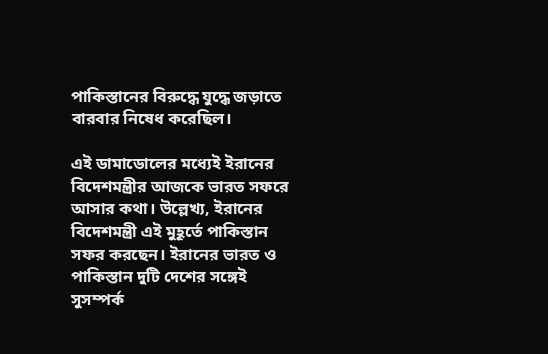পাকিস্তানের বিরুদ্ধে যুদ্ধে জড়াতে বারবার নিষেধ করেছিল।

এই ডামাডোলের মধ্যেই ইরানের বিদেশমন্ত্রীর আজকে ভারত সফরে আসার কথা। উল্লেখ্য, ইরানের বিদেশমন্ত্রী এই মুহূর্তে পাকিস্তান সফর করছেন। ইরানের ভারত ও পাকিস্তান দুটি দেশের সঙ্গেই সুসম্পর্ক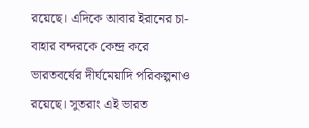রয়েছে। এদিকে আবার ইরানের চা-বাহার বন্দরকে কেন্দ্র করে ভারতবর্ষের দীর্ঘমেয়াদি পরিকল্পনাও রয়েছে। সুতরাং এই ভারত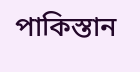পাকিস্তান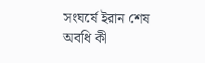সংঘর্ষে ইরান শেষ অবধি কী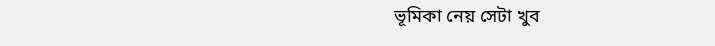ভূমিকা নেয় সেটা খুব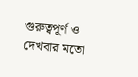গুরুত্বপূর্ণ ও দেখবার মতো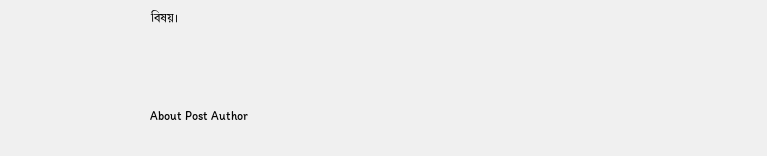বিষয়।



About Post Author